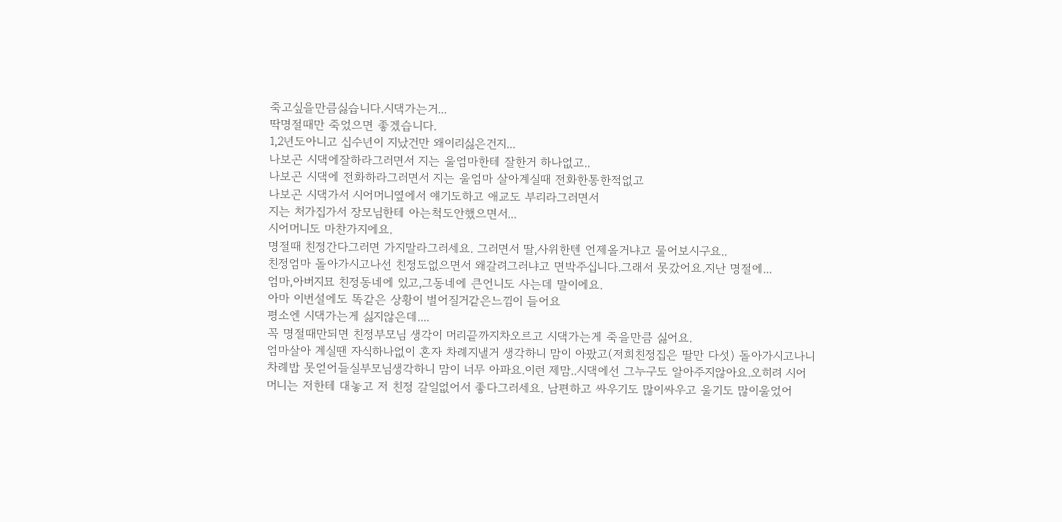죽고싶을만큼싫습니다.시댁가는거...
딱명절때만 죽었으면 좋겠습니다.
1,2년도아니고 십수년이 지났건만 왜이리싫은건지...
나보곤 시댁에잘하라그러면서 지는 울엄마한테 잘한거 하나없고..
나보곤 시댁에 전화하라그러면서 지는 울엄마 살아계실때 전화한통한적없고
나보곤 시댁가서 시어머니옆에서 얘기도하고 애교도 부리라그러면서
지는 처가집가서 장모님한테 아는척도안했으면서...
시어머니도 마찬가지에요.
명절때 친정간다그러면 가지말라그러세요. 그러면서 딸,사위한텐 언제올거냐고 물어보시구요..
친정엄마 돌아가시고나선 친정도없으면서 왜갈려그러냐고 면박주십니다.그래서 못갔어요.지난 명절에...
엄마,아버지묘 친정동네에 있고,그동네에 큰언니도 사는데 말이에요.
아마 이번설에도 똑같은 상황이 벌어질거같은느낌이 들어요
평소엔 시댁가는게 싫지않은데....
꼭 명절때만되면 친정부모님 생각이 머리끝까지차오르고 시댁가는게 죽을만큼 싫어요.
엄마살아 계실땐 자식하나없이 혼자 차례지낼거 생각하니 맘이 아팠고(저희친정집은 딸만 다섯) 돌아가시고나니 차례밥 못얻어들실부모님생각하니 맘이 너무 아파요.이런 제맘..시댁에선 그누구도 알아주지않아요.오히려 시어머니는 저한테 대놓고 저 친정 갈일없어서 좋다그러세요. 남편하고 싸우기도 많이싸우고 울기도 많이울었어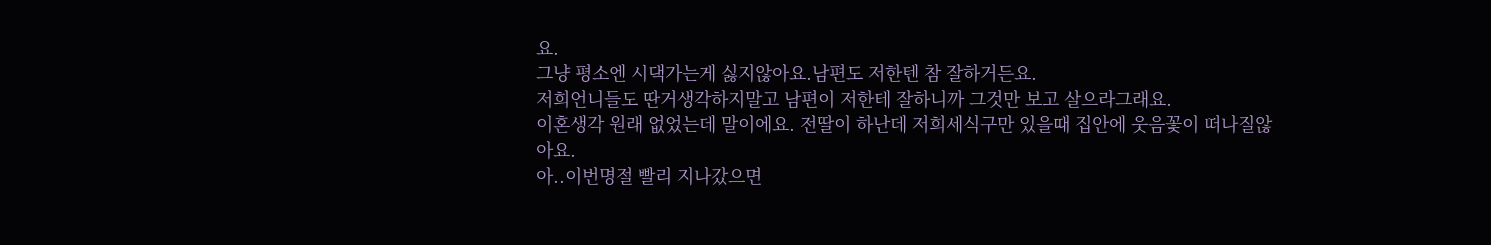요.
그냥 평소엔 시댁가는게 싫지않아요.남편도 저한텐 참 잘하거든요.
저희언니들도 딴거생각하지말고 남편이 저한테 잘하니까 그것만 보고 살으라그래요.
이혼생각 원래 없었는데 말이에요. 전딸이 하난데 저희세식구만 있을때 집안에 웃음꽃이 떠나질않아요.
아..이번명절 빨리 지나갔으면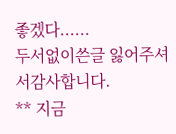좋겠다......
두서없이쓴글 잃어주셔서감사합니다.
** 지금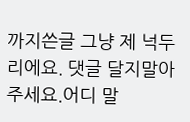까지쓴글 그냥 제 넉두리에요. 댓글 달지말아주세요.어디 말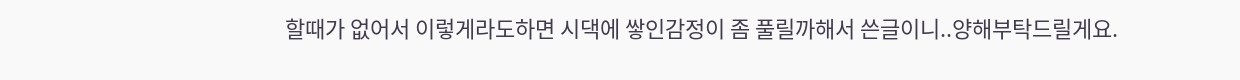할때가 없어서 이렇게라도하면 시댁에 쌓인감정이 좀 풀릴까해서 쓴글이니..양해부탁드릴게요.